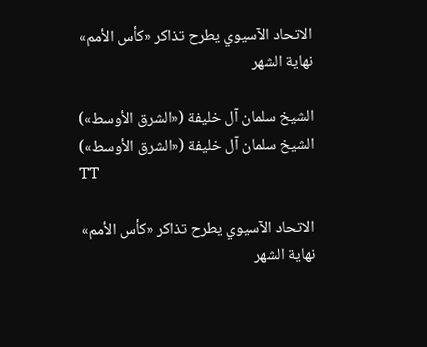الاتحاد الآسيوي يطرح تذاكر «كأس الأمم» نهاية الشهر

الشيخ سلمان آل خليفة («الشرق الأوسط»)
الشيخ سلمان آل خليفة («الشرق الأوسط»)
TT

الاتحاد الآسيوي يطرح تذاكر «كأس الأمم» نهاية الشهر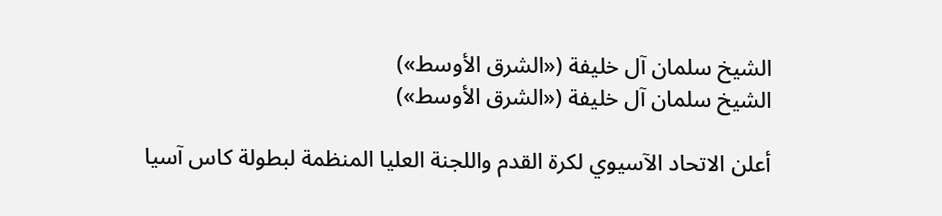الشيخ سلمان آل خليفة («الشرق الأوسط»)
الشيخ سلمان آل خليفة («الشرق الأوسط»)

أعلن الاتحاد الآسيوي لكرة القدم واللجنة العليا المنظمة لبطولة كاس آسيا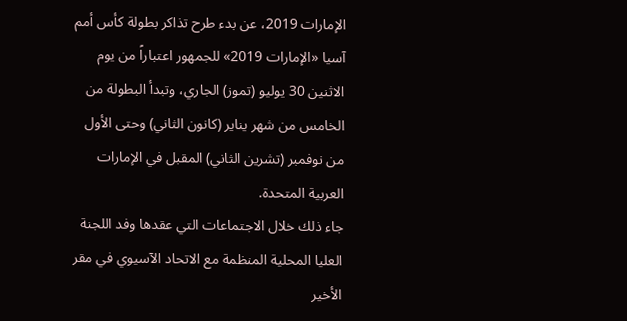الإمارات 2019، عن بدء طرح تذاكر بطولة كأس أمم آسيا «الإمارات 2019» للجمهور اعتباراً من يوم الاثنين 30 يوليو (تموز) الجاري، وتبدأ البطولة من الخامس من شهر يناير (كانون الثاني) وحتى الأول من نوفمبر (تشرين الثاني) المقبل في الإمارات العربية المتحدة.
جاء ذلك خلال الاجتماعات التي عقدها وفد اللجنة العليا المحلية المنظمة مع الاتحاد الآسيوي في مقر الأخير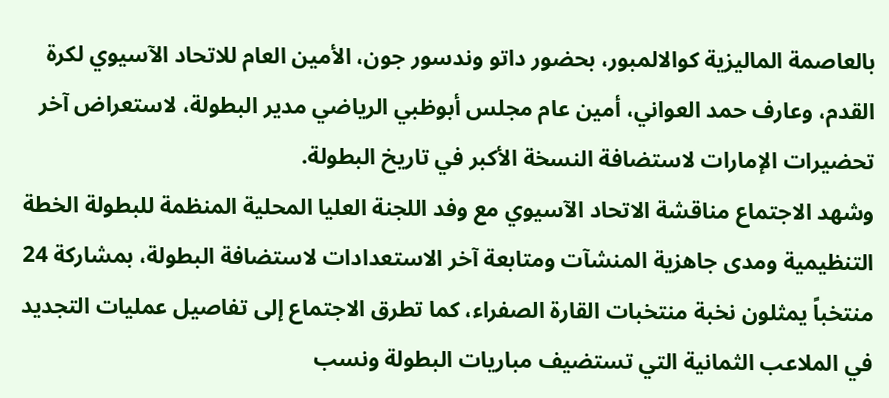بالعاصمة الماليزية كوالالمبور، بحضور داتو وندسور جون، الأمين العام للاتحاد الآسيوي لكرة القدم، وعارف حمد العواني، أمين عام مجلس أبوظبي الرياضي مدير البطولة، لاستعراض آخر تحضيرات الإمارات لاستضافة النسخة الأكبر في تاريخ البطولة.
وشهد الاجتماع مناقشة الاتحاد الآسيوي مع وفد اللجنة العليا المحلية المنظمة للبطولة الخطة التنظيمية ومدى جاهزية المنشآت ومتابعة آخر الاستعدادات لاستضافة البطولة، بمشاركة 24 منتخباً يمثلون نخبة منتخبات القارة الصفراء، كما تطرق الاجتماع إلى تفاصيل عمليات التجديد في الملاعب الثمانية التي تستضيف مباريات البطولة ونسب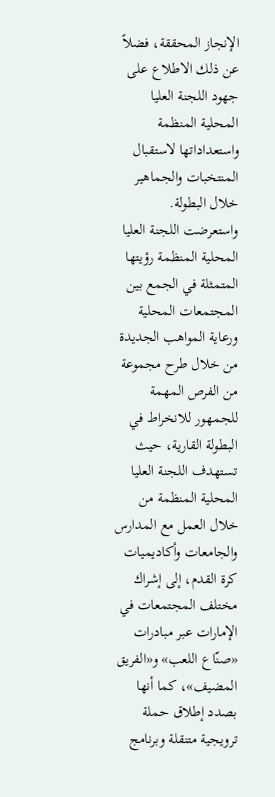الإنجاز المحققة، فضلاً عن ذلك الاطلاع على جهود اللجنة العليا المحلية المنظمة واستعداداتها لاستقبال المنتخبات والجماهير خلال البطولة.
واستعرضت اللجنة العليا المحلية المنظمة رؤيتها المتمثلة في الجمع بين المجتمعات المحلية ورعاية المواهب الجديدة من خلال طرح مجموعة من الفرص المهمة للجمهور للانخراط في البطولة القارية، حيث تستهدف اللجنة العليا المحلية المنظمة من خلال العمل مع المدارس والجامعات وأكاديميات كرة القدم، إلى إشراك مختلف المجتمعات في الإمارات عبر مبادرات «صنّاع اللعب» و«الفريق المضيف»، كما أنها بصدد إطلاق حملة ترويجية متنقلة وبرنامج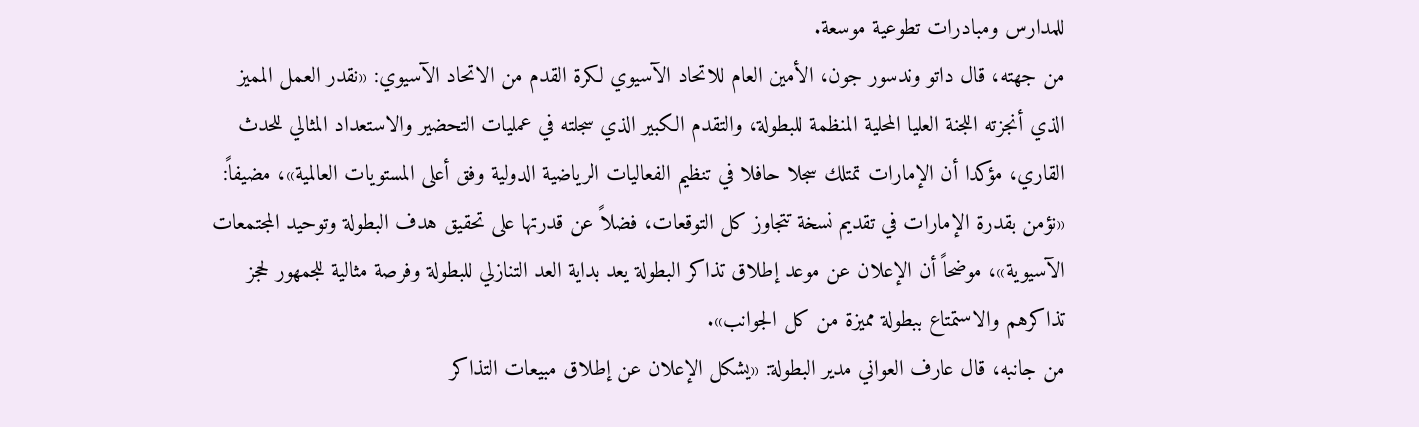للمدارس ومبادرات تطوعية موسعة.
من جهته، قال داتو وندسور جون، الأمين العام للاتحاد الآسيوي لكرة القدم من الاتحاد الآسيوي: «نقدر العمل المميز الذي أنجزته اللجنة العليا المحلية المنظمة للبطولة، والتقدم الكبير الذي سجلته في عمليات التحضير والاستعداد المثالي للحدث القاري، مؤكدا أن الإمارات تمتلك سجلا حافلا في تنظيم الفعاليات الرياضية الدولية وفق أعلى المستويات العالمية»، مضيفاً: «نؤمن بقدرة الإمارات في تقديم نسخة تتجاوز كل التوقعات، فضلاً عن قدرتها على تحقيق هدف البطولة وتوحيد المجتمعات الآسيوية»، موضحاً أن الإعلان عن موعد إطلاق تذاكر البطولة يعد بداية العد التنازلي للبطولة وفرصة مثالية للجمهور لحجز تذاكرهم والاستمتاع ببطولة مميزة من كل الجوانب».
من جانبه، قال عارف العواني مدير البطولة: «يشكل الإعلان عن إطلاق مبيعات التذاكر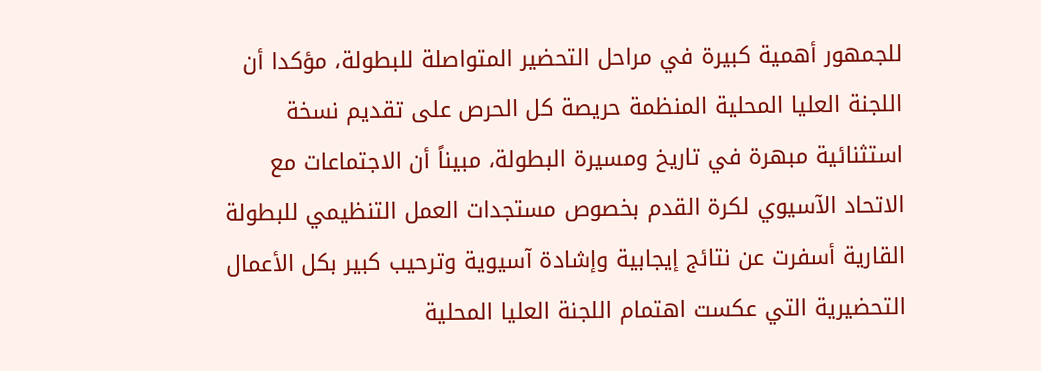للجمهور أهمية كبيرة في مراحل التحضير المتواصلة للبطولة، مؤكدا أن اللجنة العليا المحلية المنظمة حريصة كل الحرص على تقديم نسخة استثنائية مبهرة في تاريخ ومسيرة البطولة، مبيناً أن الاجتماعات مع الاتحاد الآسيوي لكرة القدم بخصوص مستجدات العمل التنظيمي للبطولة القارية أسفرت عن نتائج إيجابية وإشادة آسيوية وترحيب كبير بكل الأعمال التحضيرية التي عكست اهتمام اللجنة العليا المحلية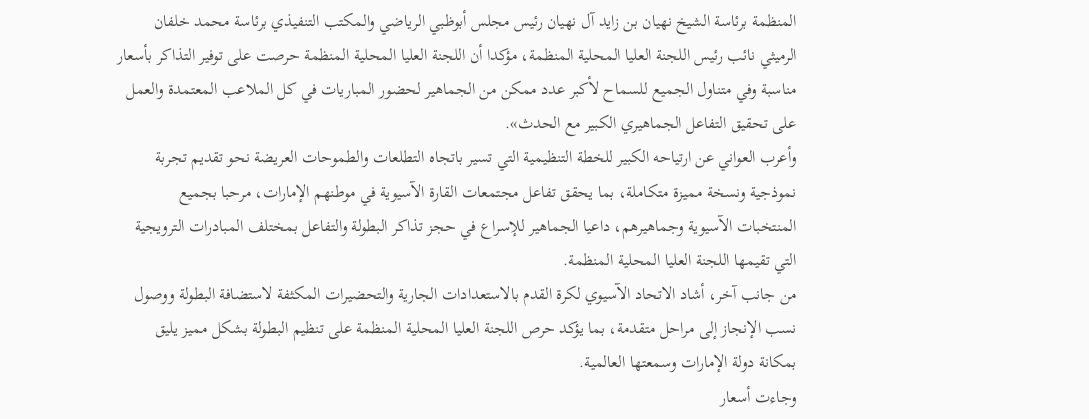المنظمة برئاسة الشيخ نهيان بن زايد آل نهيان رئيس مجلس أبوظبي الرياضي والمكتب التنفيذي برئاسة محمد خلفان الرميثي نائب رئيس اللجنة العليا المحلية المنظمة، مؤكدا أن اللجنة العليا المحلية المنظمة حرصت على توفير التذاكر بأسعار مناسبة وفي متناول الجميع للسماح لأكبر عدد ممكن من الجماهير لحضور المباريات في كل الملاعب المعتمدة والعمل على تحقيق التفاعل الجماهيري الكبير مع الحدث».
وأعرب العواني عن ارتياحه الكبير للخطة التنظيمية التي تسير باتجاه التطلعات والطموحات العريضة نحو تقديم تجربة نموذجية ونسخة مميزة متكاملة، بما يحقق تفاعل مجتمعات القارة الآسيوية في موطنهم الإمارات، مرحبا بجميع المنتخبات الآسيوية وجماهيرهم، داعيا الجماهير للإسراع في حجز تذاكر البطولة والتفاعل بمختلف المبادرات الترويجية التي تقيمها اللجنة العليا المحلية المنظمة.
من جانب آخر، أشاد الاتحاد الآسيوي لكرة القدم بالاستعدادات الجارية والتحضيرات المكثفة لاستضافة البطولة ووصول نسب الإنجاز إلى مراحل متقدمة، بما يؤكد حرص اللجنة العليا المحلية المنظمة على تنظيم البطولة بشكل مميز يليق بمكانة دولة الإمارات وسمعتها العالمية.
وجاءت أسعار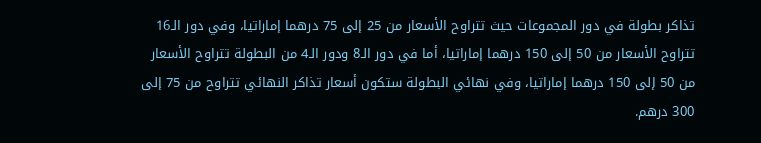تذاكر بطولة في دور المجموعات حيث تتراوح الأسعار من 25 إلى 75 درهما إماراتيا، وفي دور الـ16 تتراوح الأسعار من 50 إلى 150 درهما إماراتيا، أما في دور الـ8 ودور الـ4 من البطولة تتراوح الأسعار من 50 إلى 150 درهما إماراتيا، وفي نهائي البطولة ستكون أسعار تذاكر النهائي تتراوح من 75 إلى 300 درهم.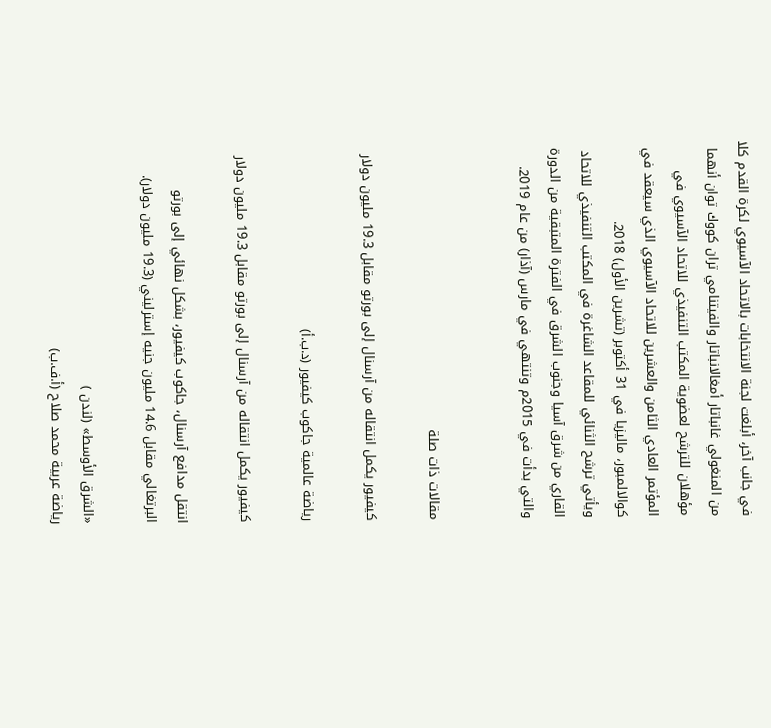في جانب آخر، أبلغت لجنة الانتخابات بالاتحاد الآسيوي لكرة القدم كلا من المنغولي غانباتار أمغالانباتار والفيتنامي تران كووك توان أنهما مؤهلان للترشح لعضوية المكتب التنفيذي للاتحاد الآسيوي في المؤتمر العادي الثامن والعشرين للاتحاد الآسيوي الذي سيعقد في كوالالمبور، ماليزيا في 31 أكتوبر (تشرين الأول) 2018.
ويأتي ترشح الثنائي للمقاعد الشاغرة في المكتب التنفيذي للاتحاد القاري من شرق آسيا وجنوب الشرق في الفترة المتبقية من الدورة والتي بدأت في 2015م وتنتهي في مارس (آذار) من عام 2019.


مقالات ذات صلة

كيفيور يكمل انتقاله من آرسنال إلى بورتو مقابل 19.3 مليون دولار

رياضة عالمية جاكوب كيفيور (د.ب.أ)

كيفيور يكمل انتقاله من آرسنال إلى بورتو مقابل 19.3 مليون دولار

انتقل مدافع آرسنال، جاكوب كيفيور، بشكل نهائي إلى بورتو البرتغالي مقابل 14.6 مليون جنيه إسترليني (19.3 مليون دولار).

«الشرق الأوسط» (لندن )
رياضة عربية محمد صلاح (أ.ف.ب)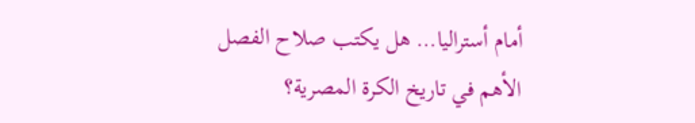أمام أستراليا… هل يكتب صلاح الفصل الأهم في تاريخ الكرة المصرية؟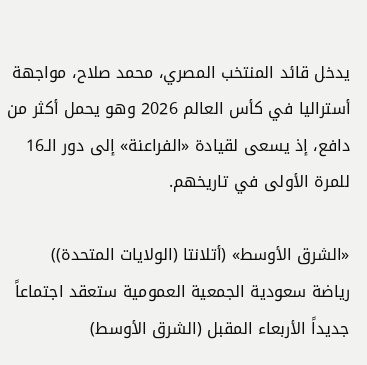يدخل قائد المنتخب المصري، محمد صلاح، مواجهة أستراليا في كأس العالم 2026 وهو يحمل أكثر من دافع، إذ يسعى لقيادة «الفراعنة» إلى دور الـ16 للمرة الأولى في تاريخهم.

«الشرق الأوسط» (أتلانتا (الولايات المتحدة))
رياضة سعودية الجمعية العمومية ستعقد اجتماعاً جديداً الأربعاء المقبل (الشرق الأوسط)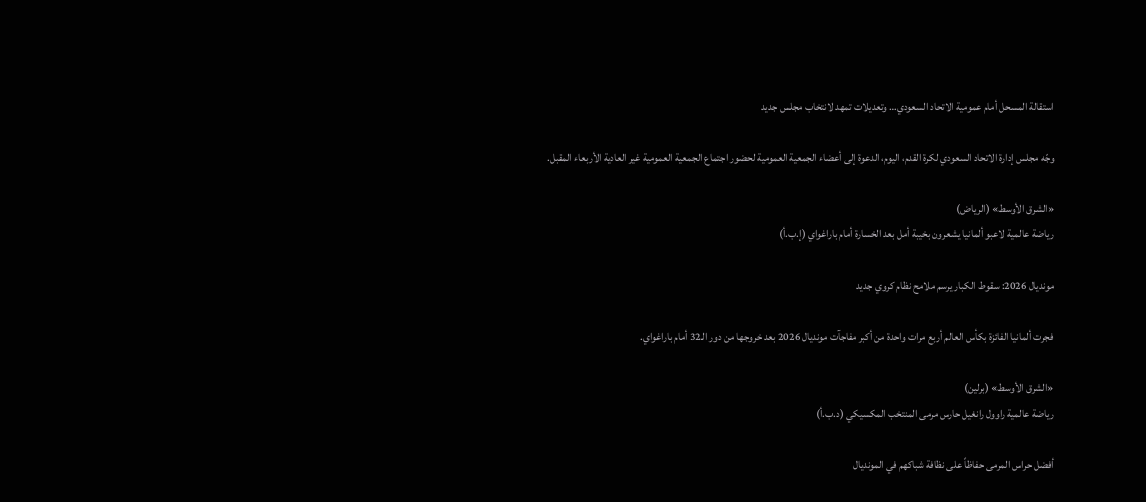استقالة المسحل أمام عمومية الاتحاد السعودي… وتعديلات تمهد لانتخاب مجلس جديد

وجّه مجلس إدارة الاتحاد السعودي لكرة القدم، اليوم، الدعوة إلى أعضاء الجمعية العمومية لحضور اجتماع الجمعية العمومية غير العادية الأربعاء المقبل.

«الشرق الأوسط» (الرياض)
رياضة عالمية لاعبو ألمانيا يشعرون بخيبة أمل بعد الخسارة أمام باراغواي (إ.ب.أ)

مونديال 2026: سقوط الكبار يرسم ملامح نظام كروي جديد

فجرت ألمانيا الفائزة بكأس العالم أربع مرات واحدة من أكبر مفاجآت مونديال 2026 بعد خروجها من دور الـ32 أمام باراغواي.

«الشرق الأوسط» (برلين)
رياضة عالمية راوول رانغيل حارس مرمى المنتخب المكسيكي (د.ب.أ)

أفضل حراس المرمى حفاظاً على نظافة شباكهم في المونديال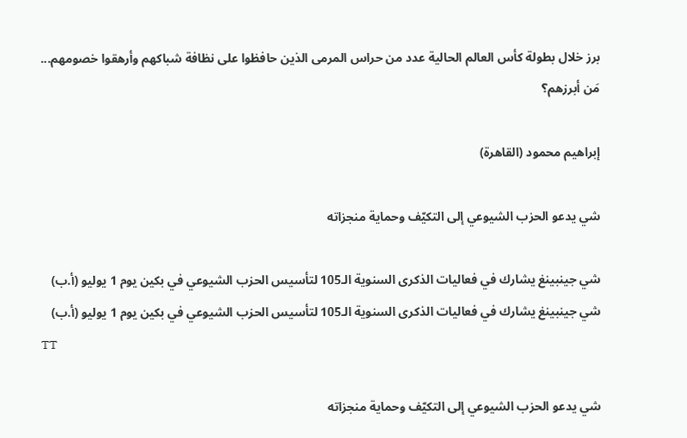برز خلال بطولة كأس العالم الحالية عدد من حراس المرمى الذين حافظوا على نظافة شباكهم وأرهقوا خصومهم... مَن أبرزهم؟

إبراهيم محمود (القاهرة)

شي يدعو الحزب الشيوعي إلى التكيّف وحماية منجزاته

شي جينبينغ يشارك في فعاليات الذكرى السنوية الـ105 لتأسيس الحزب الشيوعي في بكين يوم 1 يوليو (أ.ب)
شي جينبينغ يشارك في فعاليات الذكرى السنوية الـ105 لتأسيس الحزب الشيوعي في بكين يوم 1 يوليو (أ.ب)
TT

شي يدعو الحزب الشيوعي إلى التكيّف وحماية منجزاته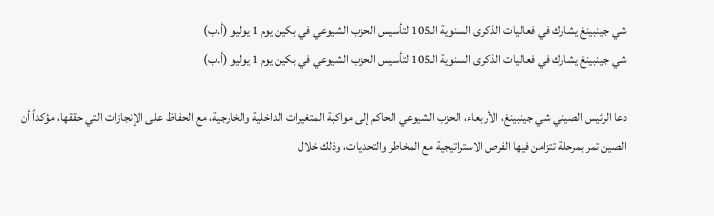شي جينبينغ يشارك في فعاليات الذكرى السنوية الـ105 لتأسيس الحزب الشيوعي في بكين يوم 1 يوليو (أ.ب)
شي جينبينغ يشارك في فعاليات الذكرى السنوية الـ105 لتأسيس الحزب الشيوعي في بكين يوم 1 يوليو (أ.ب)

دعا الرئيس الصيني شي جينبينغ، الأربعاء، الحزب الشيوعي الحاكم إلى مواكبة المتغيرات الداخلية والخارجية، مع الحفاظ على الإنجازات التي حققها، مؤكداً أن الصين تمر بمرحلة تتزامن فيها الفرص الاستراتيجية مع المخاطر والتحديات، وذلك خلال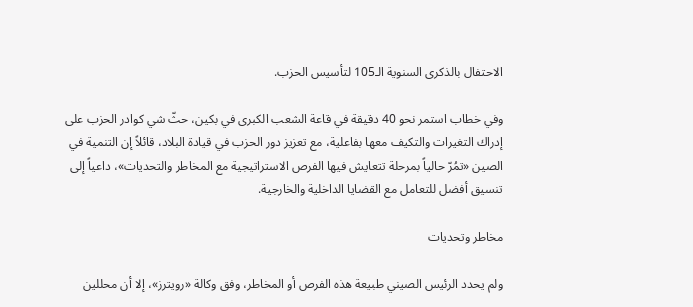الاحتفال بالذكرى السنوية الـ105 لتأسيس الحزب.

وفي خطاب استمر نحو 40 دقيقة في قاعة الشعب الكبرى في بكين، حثّ شي كوادر الحزب على إدراك التغيرات والتكيف معها بفاعلية، مع تعزيز دور الحزب في قيادة البلاد، قائلاً إن التنمية في الصين «تمُرّ حالياً بمرحلة تتعايش فيها الفرص الاستراتيجية مع المخاطر والتحديات»، داعياً إلى تنسيق أفضل للتعامل مع القضايا الداخلية والخارجية.

مخاطر وتحديات

ولم يحدد الرئيس الصيني طبيعة هذه الفرص أو المخاطر، وفق وكالة «رويترز»، إلا أن محللين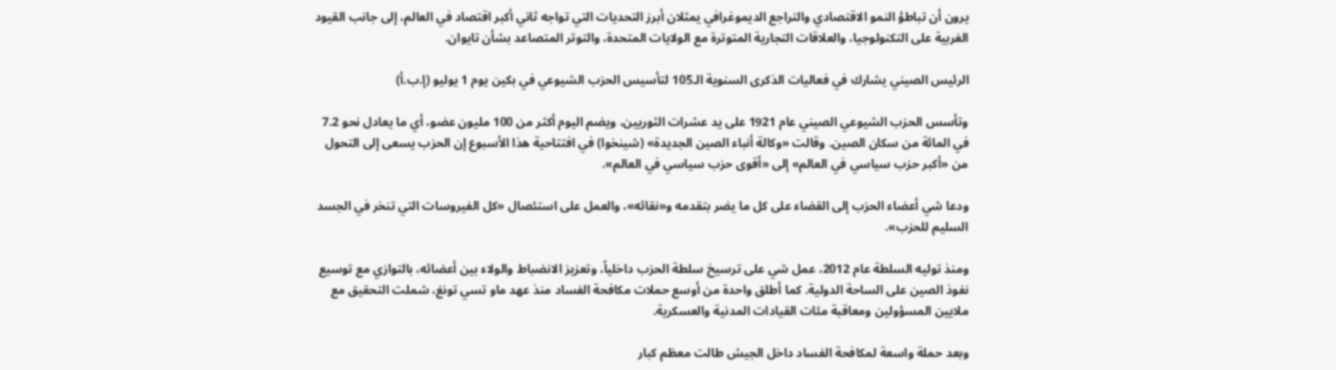يرون أن تباطؤ النمو الاقتصادي والتراجع الديموغرافي يمثلان أبرز التحديات التي تواجه ثاني أكبر اقتصاد في العالم، إلى جانب القيود الغربية على التكنولوجيا، والعلاقات التجارية المتوترة مع الولايات المتحدة، والتوتر المتصاعد بشأن تايوان.

الرئيس الصيني يشارك في فعاليات الذكرى السنوية الـ105 لتأسيس الحزب الشيوعي في بكين يوم 1 يوليو (إ.ب.أ)

وتأسس الحزب الشيوعي الصيني عام 1921 على يد عشرات الثوريين، ويضم اليوم أكثر من 100 مليون عضو، أي ما يعادل نحو 7.2 في المائة من سكان الصين. وقالت «وكالة أنباء الصين الجديدة» (شينخوا) في افتتاحية هذا الأسبوع إن الحزب يسعى إلى التحول من «أكبر حزب سياسي في العالم» إلى «أقوى حزب سياسي في العالم».

ودعا شي أعضاء الحزب إلى القضاء على كل ما يضر بتقدمه و«نقائه»، والعمل على استئصال «كل الفيروسات التي تنخر في الجسد السليم للحزب».

ومنذ توليه السلطة عام 2012، عمل شي على ترسيخ سلطة الحزب داخلياً، وتعزيز الانضباط والولاء بين أعضائه، بالتوازي مع توسيع نفوذ الصين على الساحة الدولية. كما أطلق واحدة من أوسع حملات مكافحة الفساد منذ عهد ماو تسي تونغ، شملت التحقيق مع ملايين المسؤولين ومعاقبة مئات القيادات المدنية والعسكرية.

وبعد حملة واسعة لمكافحة الفساد داخل الجيش طالت معظم كبار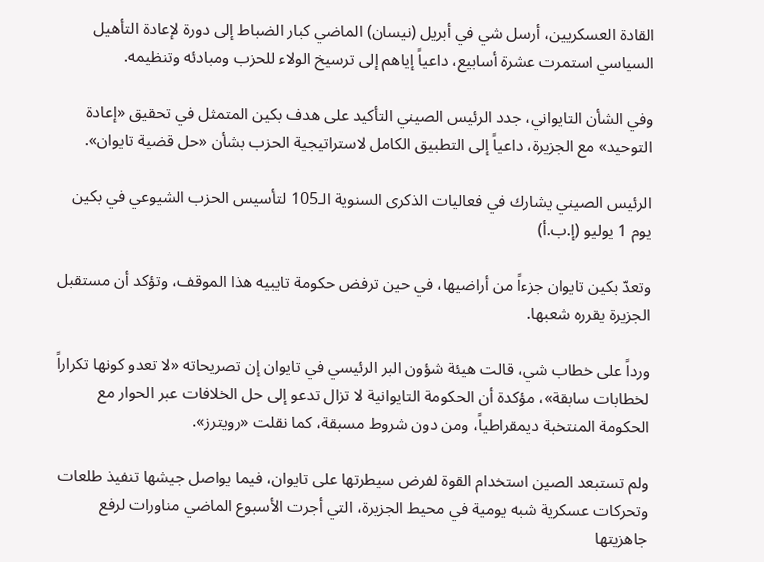القادة العسكريين، أرسل شي في أبريل (نيسان) الماضي كبار الضباط إلى دورة لإعادة التأهيل السياسي استمرت عشرة أسابيع، داعياً إياهم إلى ترسيخ الولاء للحزب ومبادئه وتنظيمه.

وفي الشأن التايواني، جدد الرئيس الصيني التأكيد على هدف بكين المتمثل في تحقيق «إعادة التوحيد» مع الجزيرة، داعياً إلى التطبيق الكامل لاستراتيجية الحزب بشأن «حل قضية تايوان».

الرئيس الصيني يشارك في فعاليات الذكرى السنوية الـ105 لتأسيس الحزب الشيوعي في بكين يوم 1 يوليو (إ.ب.أ)

وتعدّ بكين تايوان جزءاً من أراضيها، في حين ترفض حكومة تايبيه هذا الموقف، وتؤكد أن مستقبل الجزيرة يقرره شعبها.

ورداً على خطاب شي، قالت هيئة شؤون البر الرئيسي في تايوان إن تصريحاته «لا تعدو كونها تكراراً لخطابات سابقة»، مؤكدة أن الحكومة التايوانية لا تزال تدعو إلى حل الخلافات عبر الحوار مع الحكومة المنتخبة ديمقراطياً، ومن دون شروط مسبقة، كما نقلت «رويترز».

ولم تستبعد الصين استخدام القوة لفرض سيطرتها على تايوان، فيما يواصل جيشها تنفيذ طلعات وتحركات عسكرية شبه يومية في محيط الجزيرة، التي أجرت الأسبوع الماضي مناورات لرفع جاهزيتها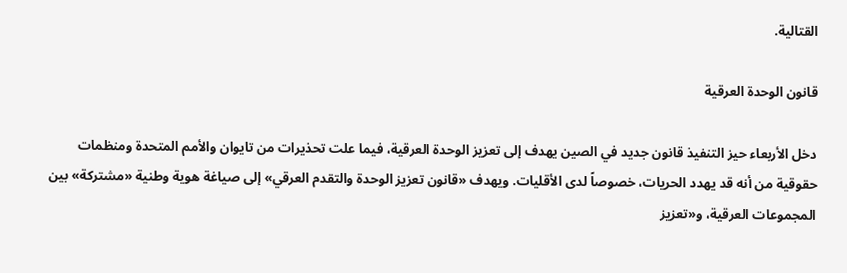القتالية.

قانون الوحدة العرقية

دخل الأربعاء حيز التنفيذ قانون جديد في الصين يهدف إلى تعزيز الوحدة العرقية، فيما علت تحذيرات من تايوان والأمم المتحدة ومنظمات حقوقية من أنه قد يهدد الحريات، خصوصاً لدى الأقليات. ويهدف «قانون تعزيز الوحدة والتقدم العرقي» إلى صياغة هوية وطنية «مشتركة» بين المجموعات العرقية، و«تعزيز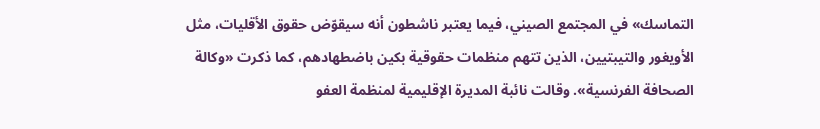التماسك» في المجتمع الصيني، فيما يعتبر ناشطون أنه سيقوّض حقوق الأقليات، مثل الأويغور والتيبتيين، الذين تتهم منظمات حقوقية بكين باضطهادهم، كما ذكرت «وكالة الصحافة الفرنسية». وقالت نائبة المديرة الإقليمية لمنظمة العفو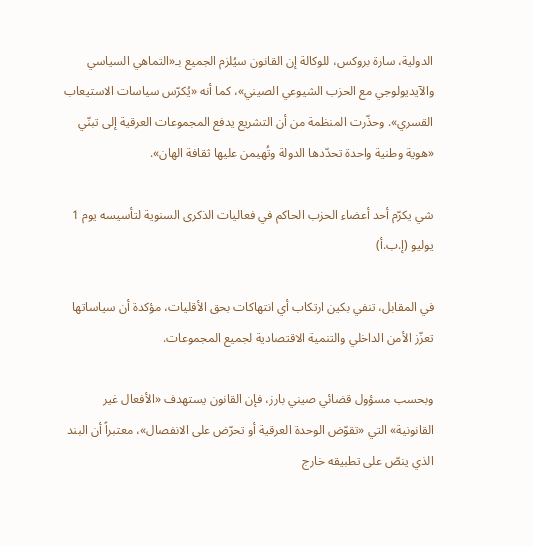الدولية، سارة بروكس، للوكالة إن القانون سيُلزم الجميع بـ«التماهي السياسي والآيديولوجي مع الحزب الشيوعي الصيني»، كما أنه «يُكرّس سياسات الاستيعاب القسري». وحذّرت المنظمة من أن التشريع يدفع المجموعات العرقية إلى تبنّي «هوية وطنية واحدة تحدّدها الدولة وتُهيمن عليها ثقافة الهان».

شي يكرّم أحد أعضاء الحزب الحاكم في فعاليات الذكرى السنوية لتأسيسه يوم 1 يوليو (إ.ب.أ)

في المقابل، تنفي بكين ارتكاب أي انتهاكات بحق الأقليات، مؤكدة أن سياساتها تعزّز الأمن الداخلي والتنمية الاقتصادية لجميع المجموعات.

وبحسب مسؤول قضائي صيني بارز، فإن القانون يستهدف «الأفعال غير القانونية» التي «تقوّض الوحدة العرقية أو تحرّض على الانفصال»، معتبراً أن البند الذي ينصّ على تطبيقه خارج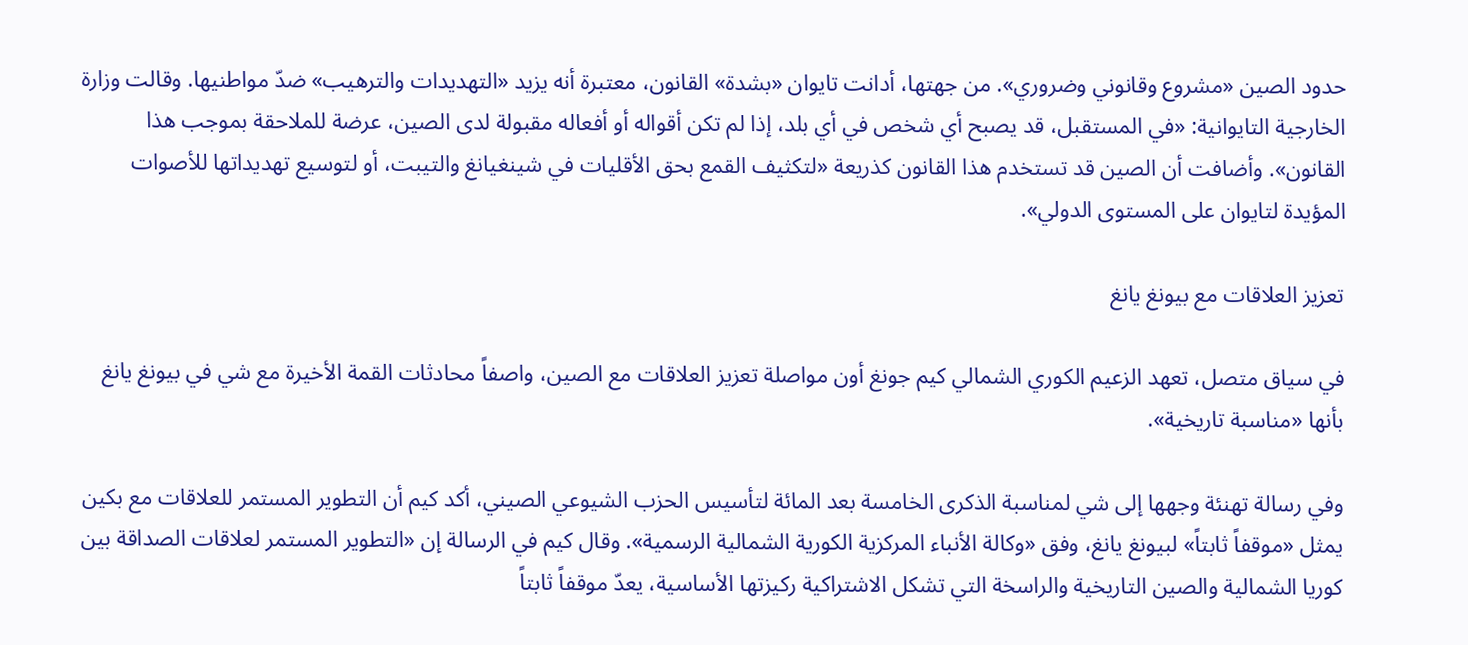حدود الصين «مشروع وقانوني وضروري». من جهتها، أدانت تايوان «بشدة» القانون، معتبرة أنه يزيد «التهديدات والترهيب» ضدّ مواطنيها. وقالت وزارة الخارجية التايوانية: «في المستقبل، قد يصبح أي شخص في أي بلد، إذا لم تكن أقواله أو أفعاله مقبولة لدى الصين، عرضة للملاحقة بموجب هذا القانون». وأضافت أن الصين قد تستخدم هذا القانون كذريعة «لتكثيف القمع بحق الأقليات في شينغيانغ والتيبت، أو لتوسيع تهديداتها للأصوات المؤيدة لتايوان على المستوى الدولي».

تعزيز العلاقات مع بيونغ يانغ

في سياق متصل، تعهد الزعيم الكوري الشمالي كيم جونغ أون مواصلة تعزيز العلاقات مع الصين، واصفاً محادثات القمة الأخيرة مع شي في بيونغ يانغ بأنها «مناسبة تاريخية».

وفي رسالة تهنئة وجهها إلى شي لمناسبة الذكرى الخامسة بعد المائة لتأسيس الحزب الشيوعي الصيني، أكد كيم أن التطوير المستمر للعلاقات مع بكين يمثل «موقفاً ثابتاً» لبيونغ يانغ، وفق «وكالة الأنباء المركزية الكورية الشمالية الرسمية». وقال كيم في الرسالة إن «التطوير المستمر لعلاقات الصداقة بين كوريا الشمالية والصين التاريخية والراسخة التي تشكل الاشتراكية ركيزتها الأساسية، يعدّ موقفاً ثابتاً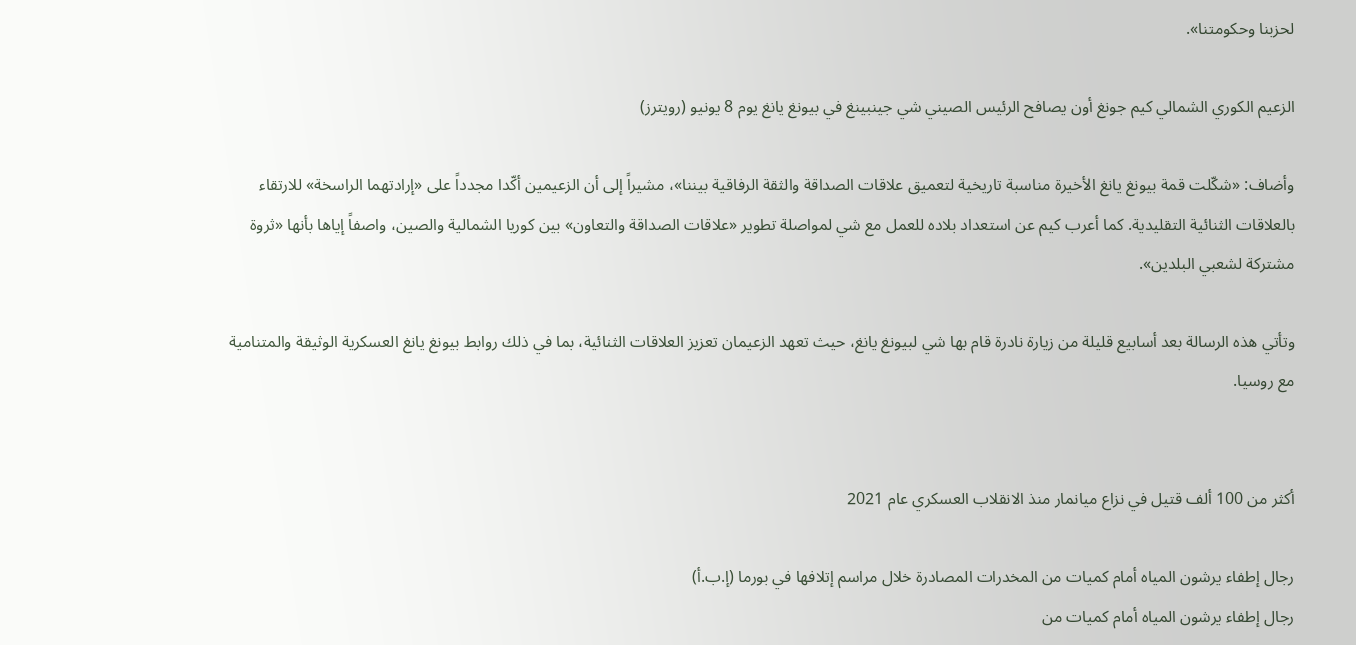لحزبنا وحكومتنا».

الزعيم الكوري الشمالي كيم جونغ أون يصافح الرئيس الصيني شي جينبينغ في بيونغ يانغ يوم 8 يونيو (رويترز)

وأضاف: «شكّلت قمة بيونغ يانغ الأخيرة مناسبة تاريخية لتعميق علاقات الصداقة والثقة الرفاقية بيننا»، مشيراً إلى أن الزعيمين أكّدا مجدداً على «إرادتهما الراسخة» للارتقاء بالعلاقات الثنائية التقليدية. كما أعرب كيم عن استعداد بلاده للعمل مع شي لمواصلة تطوير «علاقات الصداقة والتعاون» بين كوريا الشمالية والصين، واصفاً إياها بأنها «ثروة مشتركة لشعبي البلدين».

وتأتي هذه الرسالة بعد أسابيع قليلة من زيارة نادرة قام بها شي لبيونغ يانغ، حيث تعهد الزعيمان تعزيز العلاقات الثنائية، بما في ذلك روابط بيونغ يانغ العسكرية الوثيقة والمتنامية مع روسيا.


أكثر من 100 ألف قتيل في نزاع ميانمار منذ الانقلاب العسكري عام 2021

رجال إطفاء يرشون المياه أمام كميات من المخدرات المصادرة خلال مراسم إتلافها في بورما (إ.ب.أ)
رجال إطفاء يرشون المياه أمام كميات من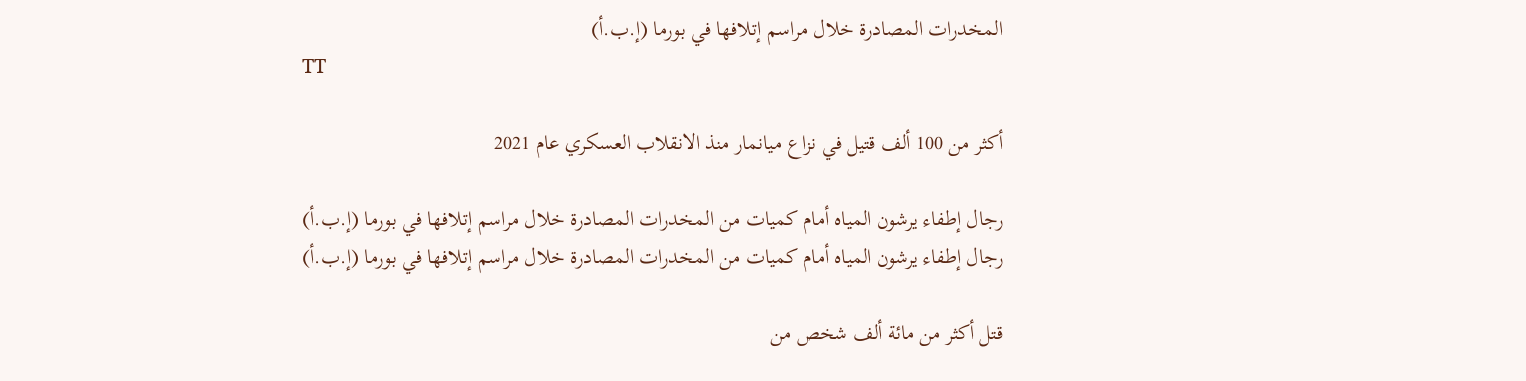المخدرات المصادرة خلال مراسم إتلافها في بورما (إ.ب.أ)
TT

أكثر من 100 ألف قتيل في نزاع ميانمار منذ الانقلاب العسكري عام 2021

رجال إطفاء يرشون المياه أمام كميات من المخدرات المصادرة خلال مراسم إتلافها في بورما (إ.ب.أ)
رجال إطفاء يرشون المياه أمام كميات من المخدرات المصادرة خلال مراسم إتلافها في بورما (إ.ب.أ)

قتل أكثر من مائة ألف شخص من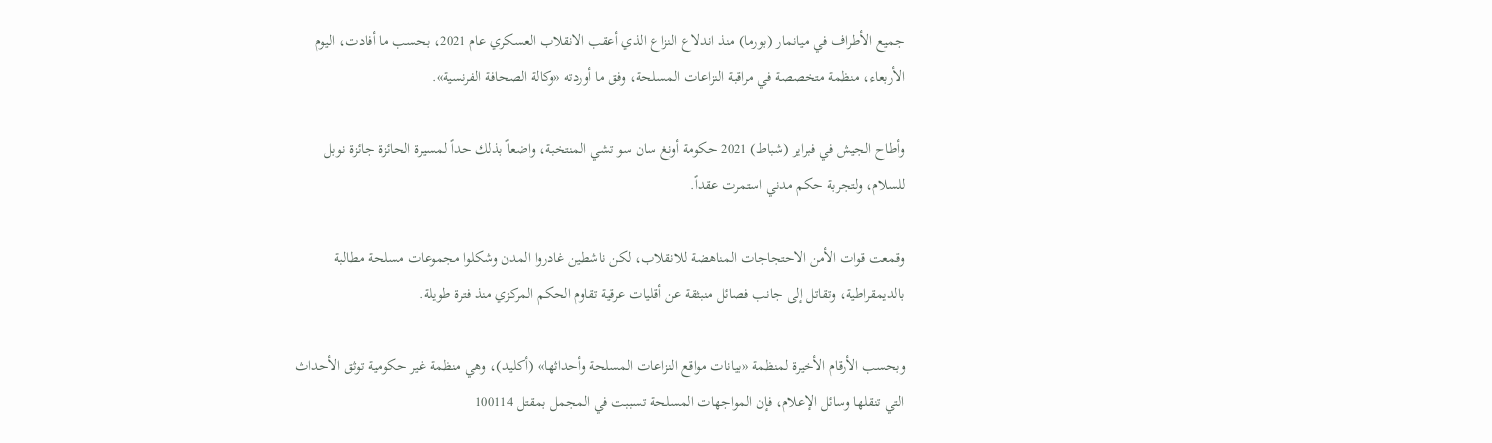جميع الأطراف في ميانمار (بورما) منذ اندلاع النزاع الذي أعقب الانقلاب العسكري عام 2021، بحسب ما أفادت، اليوم الأربعاء، منظمة متخصصة في مراقبة النزاعات المسلحة، وفق ما أوردته «وكالة الصحافة الفرنسية».

وأطاح الجيش في فبراير (شباط) 2021 حكومة أونغ سان سو تشي المنتخبة، واضعاً بذلك حداً لمسيرة الحائزة جائزة نوبل للسلام، ولتجربة حكم مدني استمرت عقداً.

وقمعت قوات الأمن الاحتجاجات المناهضة للانقلاب، لكن ناشطين غادروا المدن وشكلوا مجموعات مسلحة مطالبة بالديمقراطية، وتقاتل إلى جانب فصائل منبثقة عن أقليات عرقية تقاوم الحكم المركزي منذ فترة طويلة.

وبحسب الأرقام الأخيرة لمنظمة «بيانات مواقع النزاعات المسلحة وأحداثها» (أكليد)، وهي منظمة غير حكومية توثق الأحداث التي تنقلها وسائل الإعلام، فإن المواجهات المسلحة تسببت في المجمل بمقتل 100114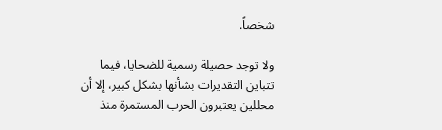شخصاً.

ولا توجد حصيلة رسمية للضحايا، فيما تتباين التقديرات بشأنها بشكل كبير، إلا أن محللين يعتبرون الحرب المستمرة منذ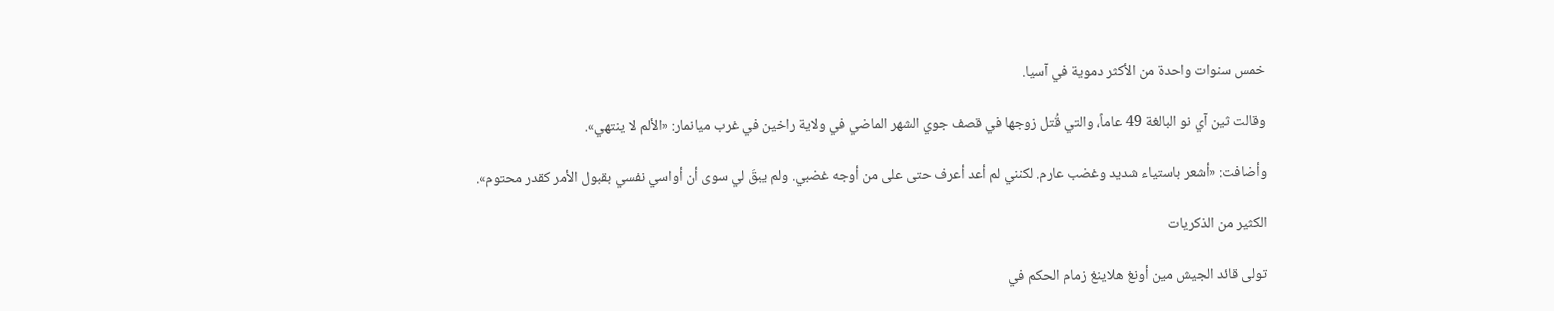خمس سنوات واحدة من الأكثر دموية في آسيا.

وقالت ثين آي نو البالغة 49 عاماً، والتي قُتل زوجها في قصف جوي الشهر الماضي في ولاية راخين في غرب ميانمار: «الألم لا ينتهي».

وأضافت: «أشعر باستياء شديد وغضب عارم. لكنني لم أعد أعرف حتى على من أوجه غضبي. ولم يبقَ لي سوى أن أواسي نفسي بقبول الأمر كقدر محتوم».

الكثير من الذكريات

تولى قائد الجيش مين أونغ هلاينغ زمام الحكم في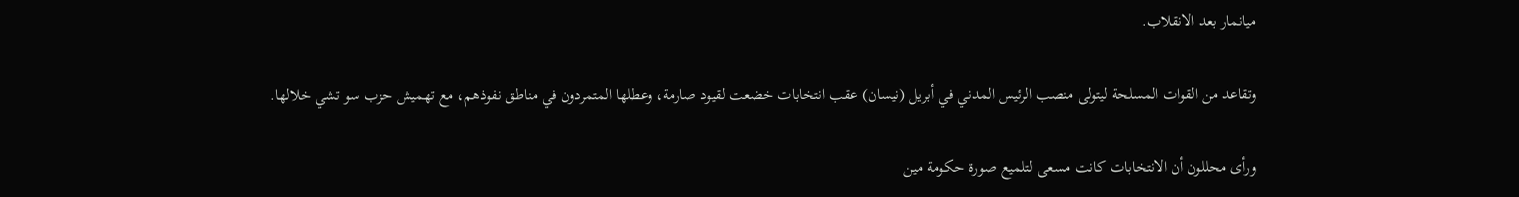ميانمار بعد الانقلاب.

وتقاعد من القوات المسلحة ليتولى منصب الرئيس المدني في أبريل (نيسان) عقب انتخابات خضعت لقيود صارمة، وعطلها المتمردون في مناطق نفوذهم، مع تهميش حزب سو تشي خلالها.

ورأى محللون أن الانتخابات كانت مسعى لتلميع صورة حكومة مين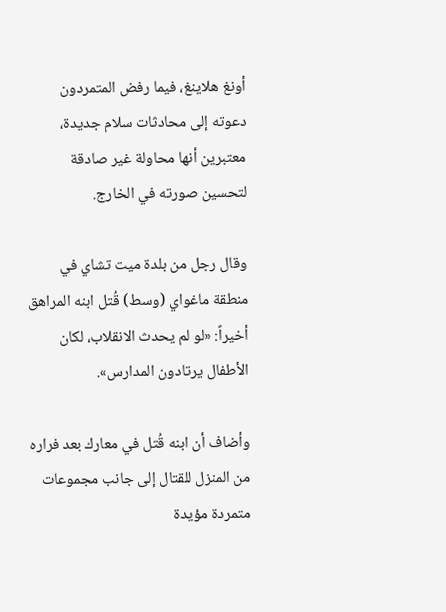أونغ هلاينغ، فيما رفض المتمردون دعوته إلى محادثات سلام جديدة، معتبرين أنها محاولة غير صادقة لتحسين صورته في الخارج.

وقال رجل من بلدة ميت تشاي في منطقة ماغواي (وسط) قُتل ابنه المراهق أخيراً: «لو لم يحدث الانقلاب، لكان الأطفال يرتادون المدارس».

وأضاف أن ابنه قُتل في معارك بعد فراره من المنزل للقتال إلى جانب مجموعات متمردة مؤيدة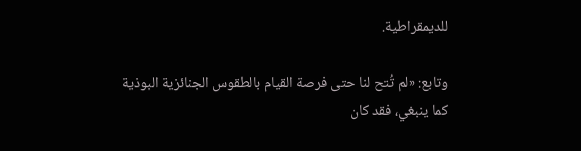للديمقراطية.

وتابع: «لم تُتح لنا حتى فرصة القيام بالطقوس الجنائزية البوذية كما ينبغي، فقد كان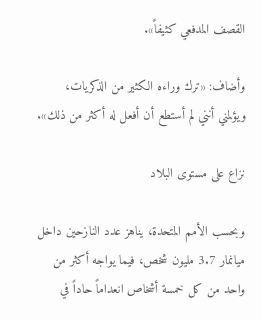القصف المدفعي كثيفاً».

وأضاف: «ترك وراءه الكثير من الذكريات، ويؤلمني أنني لم أستطع أن أفعل له أكثر من ذلك».

نزاع على مستوى البلاد

وبحسب الأمم المتحدة، يناهز عدد النازحين داخل ميانمار 3.7 مليون شخص، فيما يواجه أكثر من واحد من كل خمسة أشخاص انعداماً حاداً في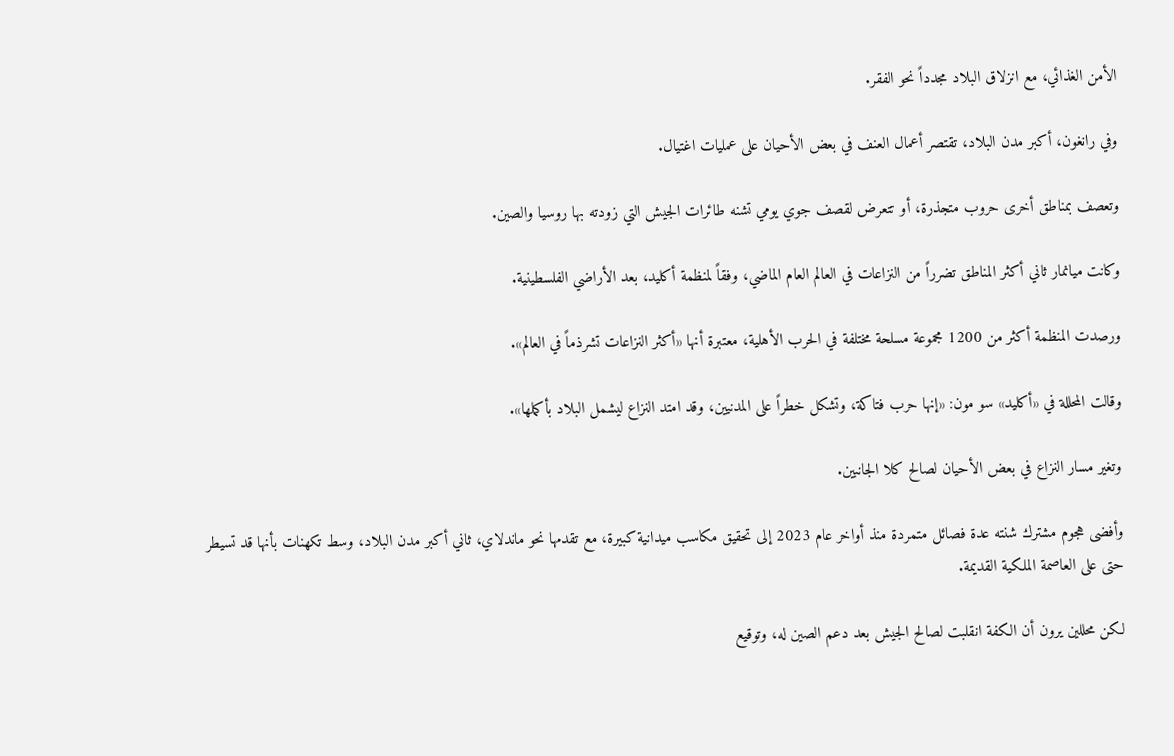الأمن الغذائي، مع انزلاق البلاد مجدداً نحو الفقر.

وفي رانغون، أكبر مدن البلاد، تقتصر أعمال العنف في بعض الأحيان على عمليات اغتيال.

وتعصف بمناطق أخرى حروب متجذرة، أو تتعرض لقصف جوي يومي تشنه طائرات الجيش التي زودته بها روسيا والصين.

وكانت ميانمار ثاني أكثر المناطق تضرراً من النزاعات في العالم العام الماضي، وفقاً لمنظمة أكليد، بعد الأراضي الفلسطينية.

ورصدت المنظمة أكثر من 1200 مجموعة مسلحة مختلفة في الحرب الأهلية، معتبرة أنها «أكثر النزاعات تشرذماً في العالم».

وقالت المحللة في «أكليد» سو مون: «إنها حرب فتاكة، وتشكل خطراً على المدنيين، وقد امتد النزاع ليشمل البلاد بأكملها».

وتغير مسار النزاع في بعض الأحيان لصالح كلا الجانبين.

وأفضى هجوم مشترك شنته عدة فصائل متمردة منذ أواخر عام 2023 إلى تحقيق مكاسب ميدانية كبيرة، مع تقدمها نحو ماندلاي، ثاني أكبر مدن البلاد، وسط تكهنات بأنها قد تسيطر حتى على العاصمة الملكية القديمة.

لكن محللين يرون أن الكفة انقلبت لصالح الجيش بعد دعم الصين له، وتوقيع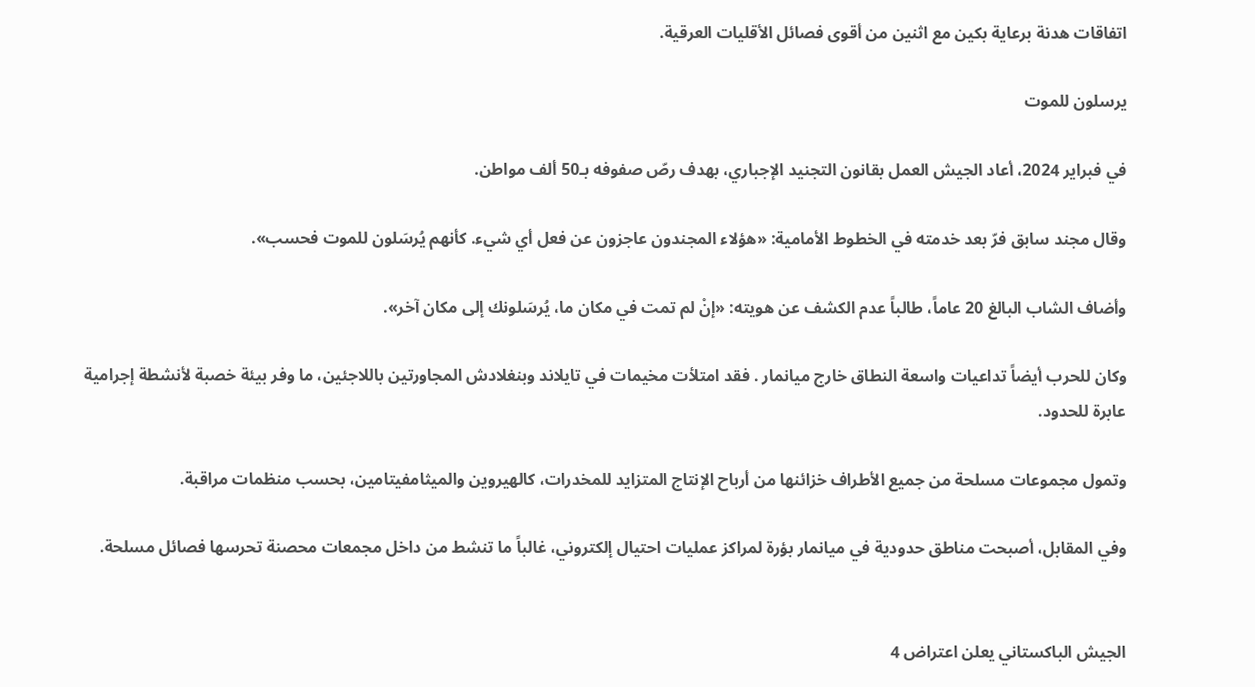اتفاقات هدنة برعاية بكين مع اثنين من أقوى فصائل الأقليات العرقية.

يرسلون للموت

في فبراير 2024، أعاد الجيش العمل بقانون التجنيد الإجباري، بهدف رصّ صفوفه بـ50 ألف مواطن.

وقال مجند سابق فرّ بعد خدمته في الخطوط الأمامية: «هؤلاء المجندون عاجزون عن فعل أي شيء. كأنهم يُرسَلون للموت فحسب».

وأضاف الشاب البالغ 20 عاماً، طالباً عدم الكشف عن هويته: «إنْ لم تمت في مكان ما، يُرسَلونك إلى مكان آخر».

وكان للحرب أيضاً تداعيات واسعة النطاق خارج ميانمار . فقد امتلأت مخيمات في تايلاند وبنغلادش المجاورتين باللاجئين، ما وفر بيئة خصبة لأنشطة إجرامية عابرة للحدود.

وتمول مجموعات مسلحة من جميع الأطراف خزائنها من أرباح الإنتاج المتزايد للمخدرات، كالهيروين والميثامفيتامين، بحسب منظمات مراقبة.

وفي المقابل، أصبحت مناطق حدودية في ميانمار بؤرة لمراكز عمليات احتيال إلكتروني، غالباً ما تنشط من داخل مجمعات محصنة تحرسها فصائل مسلحة.


الجيش الباكستاني يعلن اعتراض 4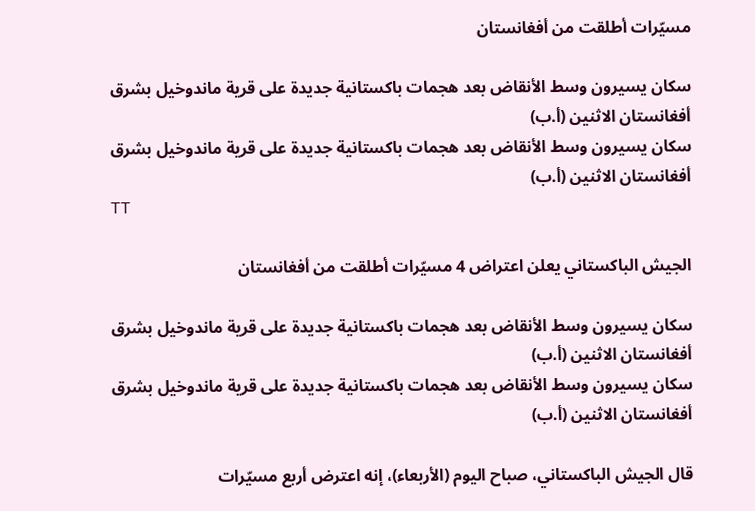مسيّرات أطلقت من أفغانستان

سكان يسيرون وسط الأنقاض بعد هجمات باكستانية جديدة على قرية ماندوخيل بشرق أفغانستان الاثنين (أ.ب)
سكان يسيرون وسط الأنقاض بعد هجمات باكستانية جديدة على قرية ماندوخيل بشرق أفغانستان الاثنين (أ.ب)
TT

الجيش الباكستاني يعلن اعتراض 4 مسيّرات أطلقت من أفغانستان

سكان يسيرون وسط الأنقاض بعد هجمات باكستانية جديدة على قرية ماندوخيل بشرق أفغانستان الاثنين (أ.ب)
سكان يسيرون وسط الأنقاض بعد هجمات باكستانية جديدة على قرية ماندوخيل بشرق أفغانستان الاثنين (أ.ب)

قال الجيش الباكستاني، صباح اليوم (الأربعاء)، إنه اعترض أربع مسيّرات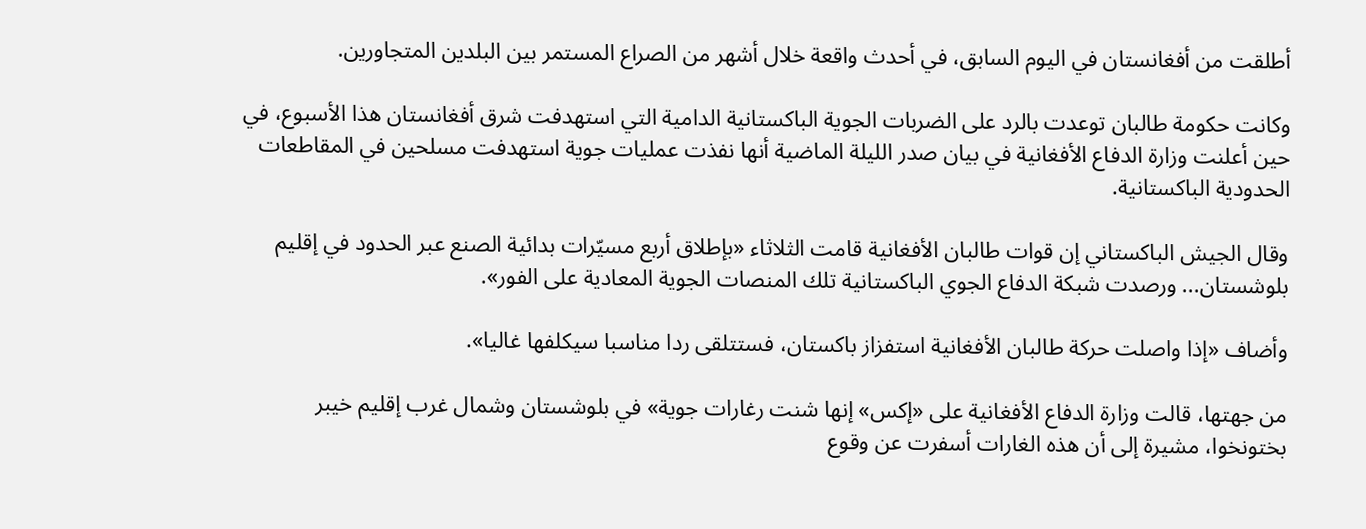أطلقت من أفغانستان في اليوم السابق، في أحدث واقعة خلال أشهر من الصراع المستمر بين البلدين المتجاورين.

وكانت حكومة طالبان توعدت بالرد على الضربات الجوية الباكستانية الدامية التي استهدفت شرق أفغانستان هذا الأسبوع، في حين أعلنت وزارة الدفاع الأفغانية في بيان صدر الليلة الماضية أنها نفذت عمليات جوية استهدفت مسلحين في المقاطعات الحدودية الباكستانية.

وقال الجيش الباكستاني إن قوات طالبان الأفغانية قامت الثلاثاء «بإطلاق أربع مسيّرات بدائية الصنع عبر الحدود في إقليم بلوشستان... ورصدت شبكة الدفاع الجوي الباكستانية تلك المنصات الجوية المعادية على الفور».

وأضاف «إذا واصلت حركة طالبان الأفغانية استفزاز باكستان، فستتلقى ردا مناسبا سيكلفها غاليا».

من جهتها، قالت وزارة الدفاع الأفغانية على «إكس» إنها شنت رغارات جوية» في بلوشستان وشمال غرب إقليم خيبر بختونخوا، مشيرة إلى أن هذه الغارات أسفرت عن وقوع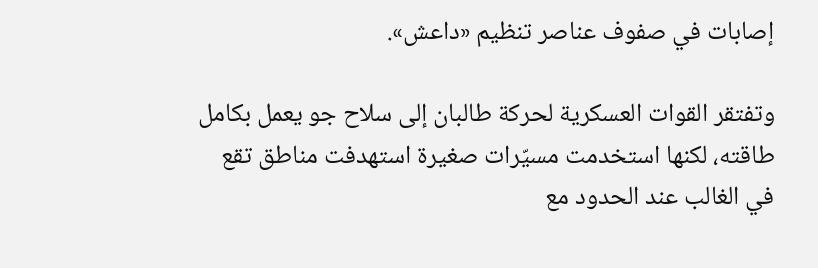إصابات في صفوف عناصر تنظيم «داعش».

وتفتقر القوات العسكرية لحركة طالبان إلى سلاح جو يعمل بكامل طاقته، لكنها استخدمت مسيّرات صغيرة استهدفت مناطق تقع في الغالب عند الحدود مع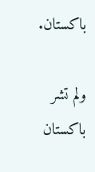باكستان.

ولم تشر باكستان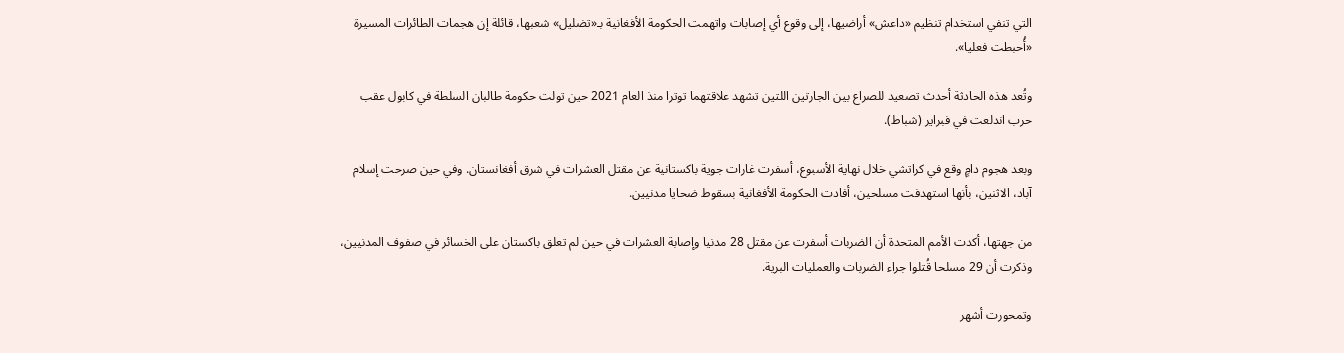التي تنفي استخدام تنظيم «داعش» أراضيها، إلى وقوع أي إصابات واتهمت الحكومة الأفغانية بـ«تضليل» شعبها، قائلة إن هجمات الطائرات المسيرة «أُحبطت فعليا».

وتُعد هذه الحادثة أحدث تصعيد للصراع بين الجارتين اللتين تشهد علاقتهما توترا منذ العام 2021 حين تولت حكومة طالبان السلطة في كابول عقب حرب اندلعت في فبراير (شباط).

وبعد هجوم دامٍ وقع في كراتشي خلال نهاية الأسبوع، أسفرت غارات جوية باكستانية عن مقتل العشرات في شرق أفغانستان. وفي حين صرحت إسلام آباد، الاثنين، بأنها استهدفت مسلحين، أفادت الحكومة الأفغانية بسقوط ضحايا مدنيين.

من جهتها، أكدت الأمم المتحدة أن الضربات أسفرت عن مقتل 28 مدنيا وإصابة العشرات في حين لم تعلق باكستان على الخسائر في صفوف المدنيين، وذكرت أن 29 مسلحا قُتلوا جراء الضربات والعمليات البرية.

وتمحورت أشهر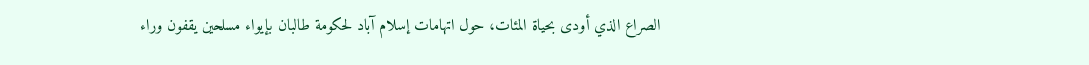الصراع الذي أودى بحياة المئات، حول اتهامات إسلام آباد لحكومة طالبان بإيواء مسلحين يقفون وراء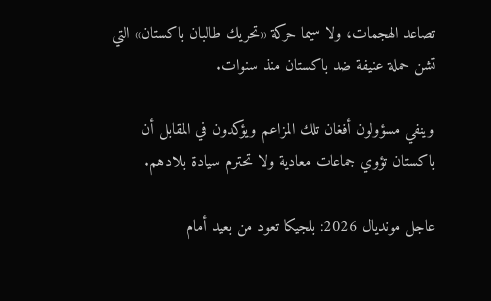تصاعد الهجمات، ولا سيما حركة «تحريك طالبان باكستان» التي تشن حملة عنيفة ضد باكستان منذ سنوات.

وينفي مسؤولون أفغان تلك المزاعم ويؤكدون في المقابل أن باكستان تؤوي جماعات معادية ولا تحترم سيادة بلادهم.

عاجل مونديال 2026: بلجيكا تعود من بعيد أمام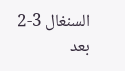السنغال 3-2 بعد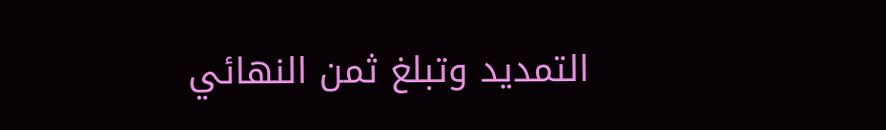التمديد وتبلغ ثمن النهائي